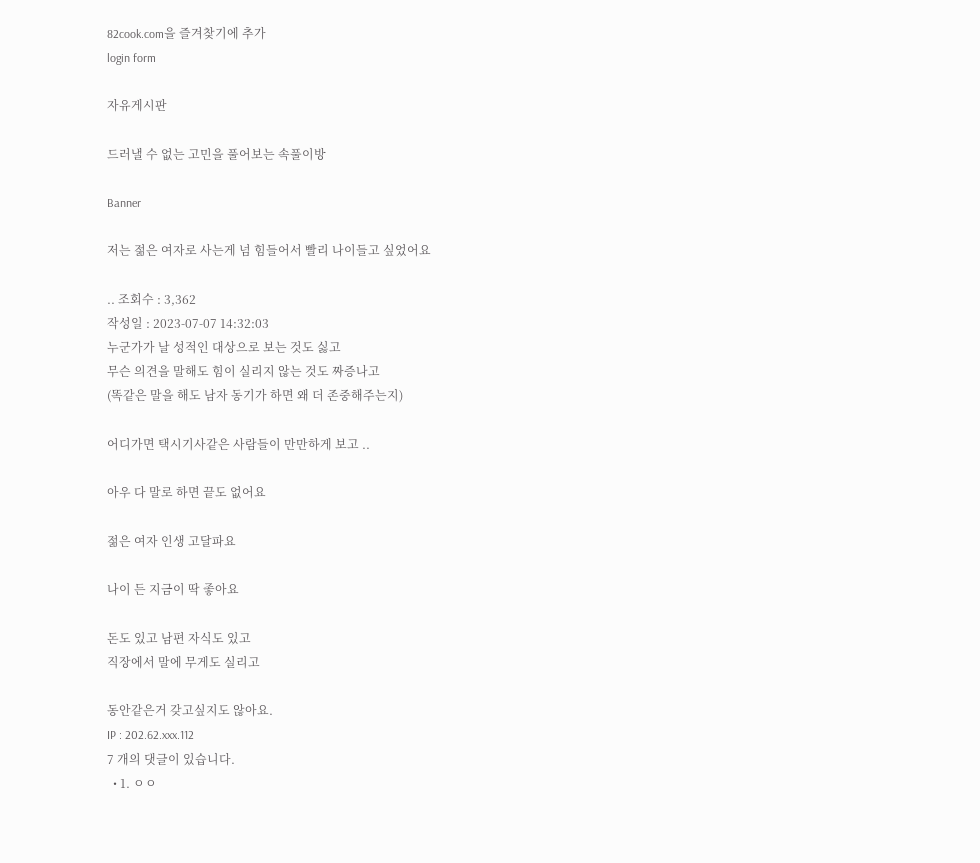82cook.com을 즐겨찾기에 추가
login form

자유게시판

드러낼 수 없는 고민을 풀어보는 속풀이방

Banner

저는 젊은 여자로 사는게 넘 힘들어서 빨리 나이들고 싶었어요

.. 조회수 : 3,362
작성일 : 2023-07-07 14:32:03
누군가가 날 성적인 대상으로 보는 것도 싫고
무슨 의견을 말해도 힘이 실리지 않는 것도 짜증나고
(똑같은 말을 해도 남자 동기가 하면 왜 더 존중해주는지)

어디가면 택시기사같은 사람들이 만만하게 보고 ..

아우 다 말로 하면 끝도 없어요

젊은 여자 인생 고달파요

나이 든 지금이 딱 좋아요

돈도 있고 남편 자식도 있고
직장에서 말에 무게도 실리고

동안같은거 갖고싶지도 않아요.
IP : 202.62.xxx.112
7 개의 댓글이 있습니다.
  • 1. ㅇㅇ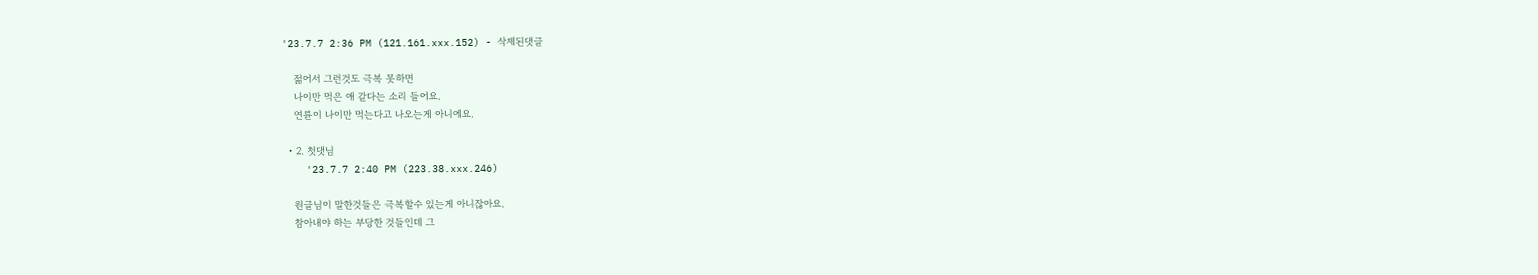'23.7.7 2:36 PM (121.161.xxx.152) - 삭제된댓글

    젊어서 그런것도 극복 못하면
    나이만 먹은 애 같다는 소리 들어요.
    연륜이 나이만 먹는다고 나오는게 아니에요.

  • 2. 첫댓님
    '23.7.7 2:40 PM (223.38.xxx.246)

    원글님이 말한것들은 극복할수 있는게 아니잖아요.
    참아내야 하는 부당한 것들인데 그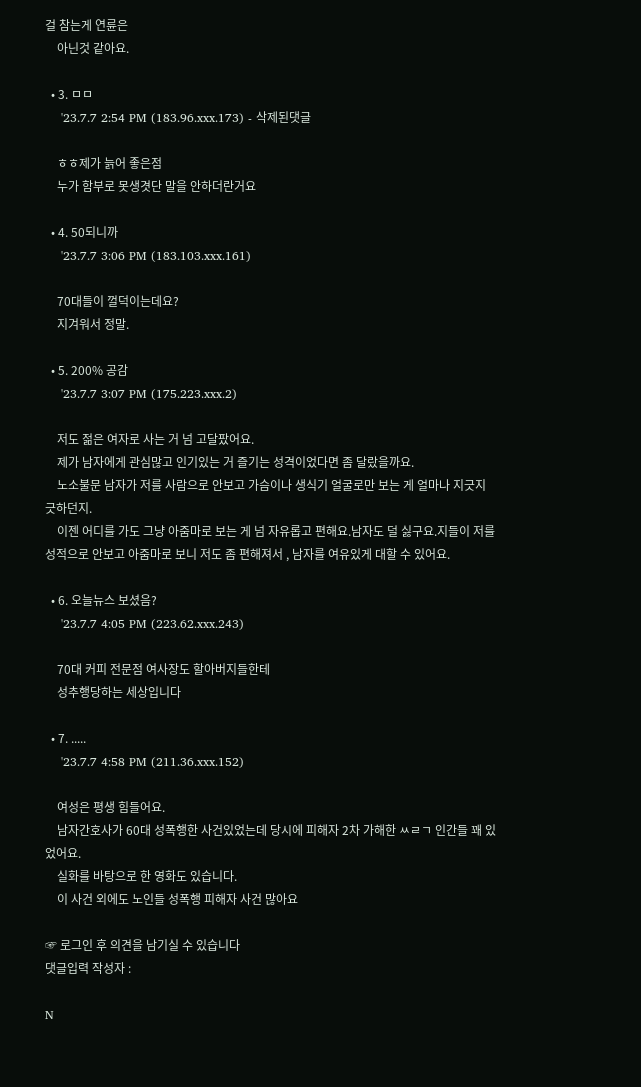걸 참는게 연륜은
    아닌것 같아요.

  • 3. ㅁㅁ
    '23.7.7 2:54 PM (183.96.xxx.173) - 삭제된댓글

    ㅎㅎ제가 늙어 좋은점
    누가 함부로 못생겻단 말을 안하더란거요

  • 4. 50되니까
    '23.7.7 3:06 PM (183.103.xxx.161)

    70대들이 껄덕이는데요?
    지겨워서 정말.

  • 5. 200% 공감
    '23.7.7 3:07 PM (175.223.xxx.2)

    저도 젊은 여자로 사는 거 넘 고달팠어요.
    제가 남자에게 관심많고 인기있는 거 즐기는 성격이었다면 좀 달랐을까요.
    노소불문 남자가 저를 사람으로 안보고 가슴이나 생식기 얼굴로만 보는 게 얼마나 지긋지긋하던지.
    이젠 어디를 가도 그냥 아줌마로 보는 게 넘 자유롭고 편해요.남자도 덜 싫구요.지들이 저를 성적으로 안보고 아줌마로 보니 저도 좀 편해져서 , 남자를 여유있게 대할 수 있어요.

  • 6. 오늘뉴스 보셨음?
    '23.7.7 4:05 PM (223.62.xxx.243)

    70대 커피 전문점 여사장도 할아버지들한테
    성추행당하는 세상입니다

  • 7. .....
    '23.7.7 4:58 PM (211.36.xxx.152)

    여성은 평생 힘들어요.
    남자간호사가 60대 성폭행한 사건있었는데 당시에 피해자 2차 가해한 ㅆㄹㄱ 인간들 꽤 있었어요.
    실화를 바탕으로 한 영화도 있습니다.
    이 사건 외에도 노인들 성폭행 피해자 사건 많아요

☞ 로그인 후 의견을 남기실 수 있습니다
댓글입력 작성자 :

N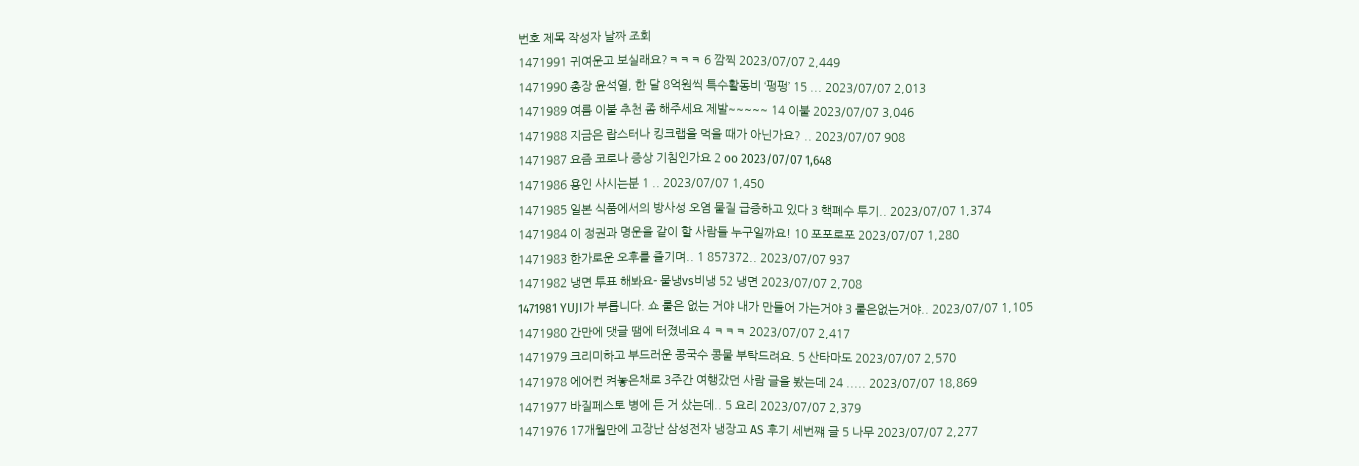번호 제목 작성자 날짜 조회
1471991 귀여운고 보실래요?ㅋㅋㅋ 6 깜찍 2023/07/07 2,449
1471990 총장 윤석열, 한 달 8억원씩 특수활동비 ‘펑펑’ 15 ... 2023/07/07 2,013
1471989 여름 이불 추천 좀 해주세요 제발~~~~~ 14 이불 2023/07/07 3,046
1471988 지금은 랍스터나 킹크랩을 먹을 때가 아닌가요? .. 2023/07/07 908
1471987 요즘 코로나 증상 기침인가요 2 oo 2023/07/07 1,648
1471986 용인 사시는분 1 .. 2023/07/07 1,450
1471985 일본 식품에서의 방사성 오염 물질 급증하고 있다 3 핵폐수 투기.. 2023/07/07 1,374
1471984 이 정권과 명운을 같이 할 사람들 누구일까요! 10 포포로포 2023/07/07 1,280
1471983 한가로운 오후를 즐기며.. 1 857372.. 2023/07/07 937
1471982 냉면 투표 해봐요- 물냉vs비냉 52 냉면 2023/07/07 2,708
1471981 YUJI가 부릅니다. 쇼 룰은 없는 거야 내가 만들어 가는거야 3 룰은없는거야.. 2023/07/07 1,105
1471980 간만에 댓글 땜에 터졌네요 4 ㅋㅋㅋ 2023/07/07 2,417
1471979 크리미하고 부드러운 콩국수 콩물 부탁드려요. 5 산타마도 2023/07/07 2,570
1471978 에어컨 켜놓은채로 3주간 여행갔던 사람 글을 봤는데 24 ..... 2023/07/07 18,869
1471977 바질페스토 병에 든 거 샀는데.. 5 요리 2023/07/07 2,379
1471976 17개월만에 고장난 삼성전자 냉장고 AS 후기 세번쨰 글 5 나무 2023/07/07 2,277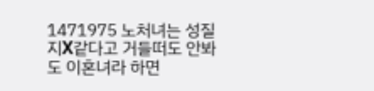1471975 노처녀는 성질 지X같다고 거들떠도 안봐도 이혼녀라 하면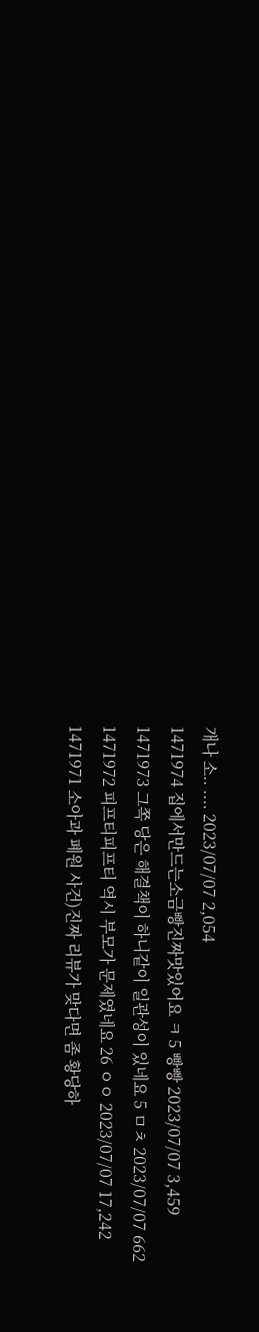개나 소.. .... 2023/07/07 2,054
1471974 집에서만드는소금빵진짜맛있어요 ㅋ 5 빵빵 2023/07/07 3,459
1471973 그쪽 당은 해결책이 하니같이 일관성이 있네요 5 ㅁㅊ 2023/07/07 662
1471972 피프티피프티 역시 부모가 문제였네요 26 ㅇㅇ 2023/07/07 17,242
1471971 소아과 폐원 사건)진짜 리뷰가 맞다면 좀 황당하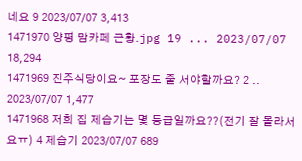네요 9 2023/07/07 3,413
1471970 양평 맘카페 근황.jpg 19 ... 2023/07/07 18,294
1471969 진주식당이요~ 포장도 줄 서야할까요? 2 .. 2023/07/07 1,477
1471968 저희 집 제습기는 몇 등급일까요??(전기 잘 몰라서요ㅠ) 4 제습기 2023/07/07 689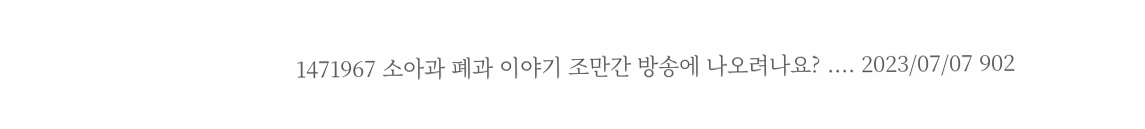1471967 소아과 폐과 이야기 조만간 방송에 나오려나요? .... 2023/07/07 902